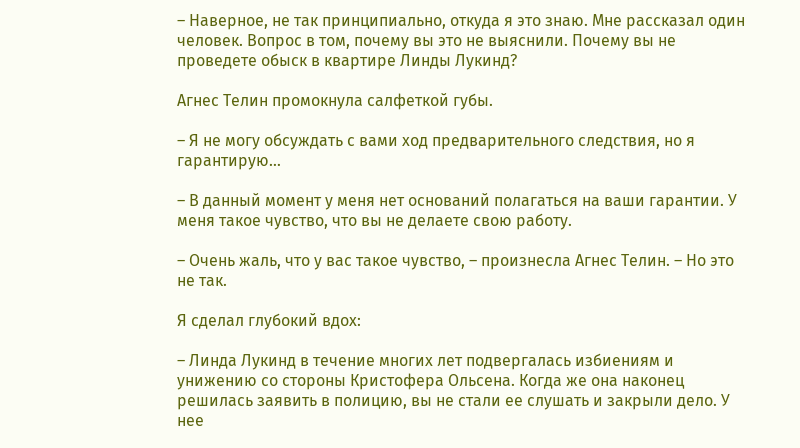– Наверное, не так принципиально, откуда я это знаю. Мне рассказал один человек. Вопрос в том, почему вы это не выяснили. Почему вы не проведете обыск в квартире Линды Лукинд?

Агнес Телин промокнула салфеткой губы.

– Я не могу обсуждать с вами ход предварительного следствия, но я гарантирую…

– В данный момент у меня нет оснований полагаться на ваши гарантии. У меня такое чувство, что вы не делаете свою работу.

– Очень жаль, что у вас такое чувство, – произнесла Агнес Телин. – Но это не так.

Я сделал глубокий вдох:

– Линда Лукинд в течение многих лет подвергалась избиениям и унижению со стороны Кристофера Ольсена. Когда же она наконец решилась заявить в полицию, вы не стали ее слушать и закрыли дело. У нее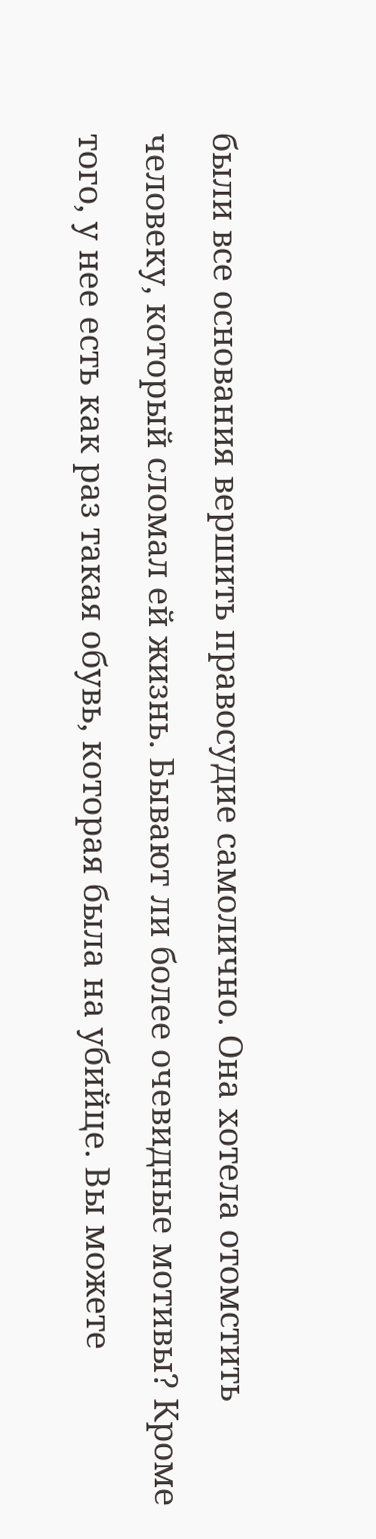были все основания вершить правосудие самолично. Она хотела отомстить человеку, который сломал ей жизнь. Бывают ли более очевидные мотивы? Кроме того, у нее есть как раз такая обувь, которая была на убийце. Вы можете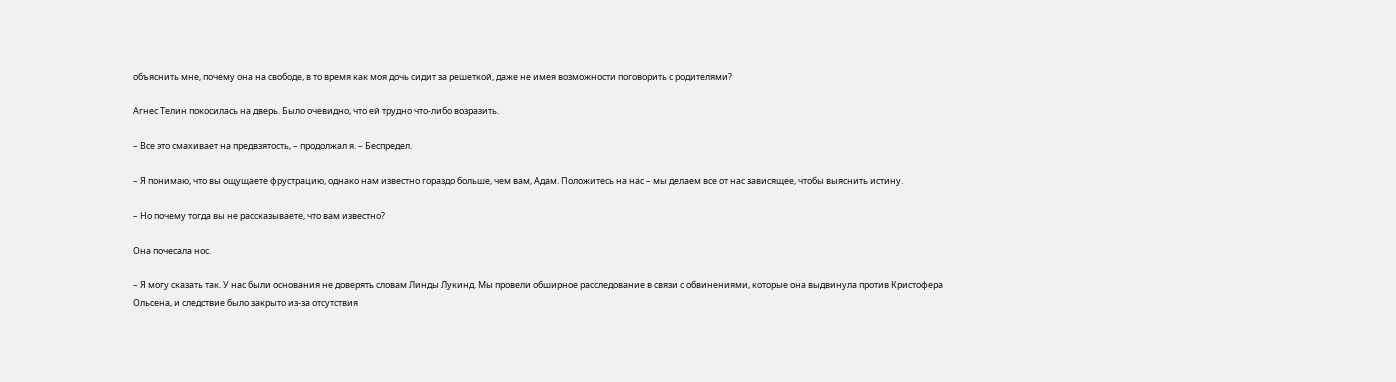объяснить мне, почему она на свободе, в то время как моя дочь сидит за решеткой, даже не имея возможности поговорить с родителями?

Агнес Телин покосилась на дверь. Было очевидно, что ей трудно что-либо возразить.

– Все это смахивает на предвзятость, – продолжал я. – Беспредел.

– Я понимаю, что вы ощущаете фрустрацию, однако нам известно гораздо больше, чем вам, Адам. Положитесь на нас – мы делаем все от нас зависящее, чтобы выяснить истину.

– Но почему тогда вы не рассказываете, что вам известно?

Она почесала нос.

– Я могу сказать так. У нас были основания не доверять словам Линды Лукинд. Мы провели обширное расследование в связи с обвинениями, которые она выдвинула против Кристофера Ольсена, и следствие было закрыто из-за отсутствия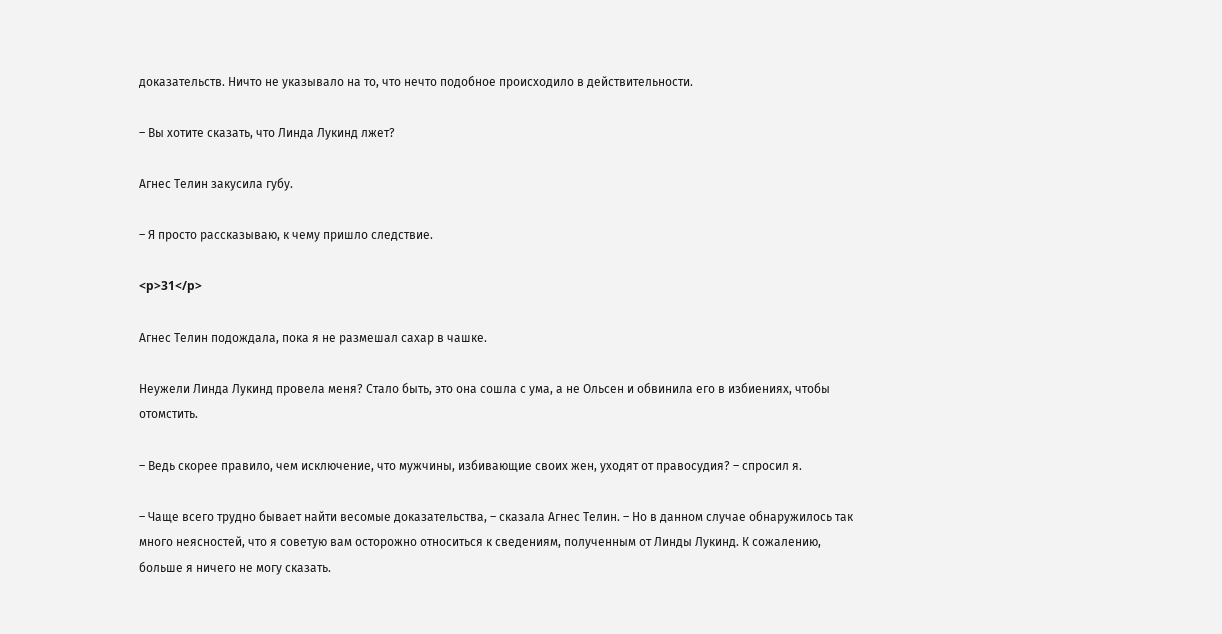доказательств. Ничто не указывало на то, что нечто подобное происходило в действительности.

– Вы хотите сказать, что Линда Лукинд лжет?

Агнес Телин закусила губу.

– Я просто рассказываю, к чему пришло следствие.

<p>31</p>

Агнес Телин подождала, пока я не размешал сахар в чашке.

Неужели Линда Лукинд провела меня? Стало быть, это она сошла с ума, а не Ольсен и обвинила его в избиениях, чтобы отомстить.

– Ведь скорее правило, чем исключение, что мужчины, избивающие своих жен, уходят от правосудия? – спросил я.

– Чаще всего трудно бывает найти весомые доказательства, – сказала Агнес Телин. – Но в данном случае обнаружилось так много неясностей, что я советую вам осторожно относиться к сведениям, полученным от Линды Лукинд. К сожалению, больше я ничего не могу сказать.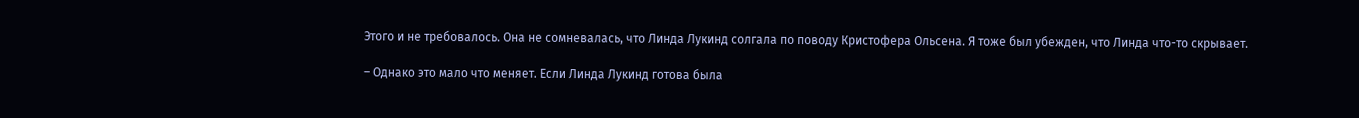Этого и не требовалось. Она не сомневалась, что Линда Лукинд солгала по поводу Кристофера Ольсена. Я тоже был убежден, что Линда что-то скрывает.

– Однако это мало что меняет. Если Линда Лукинд готова была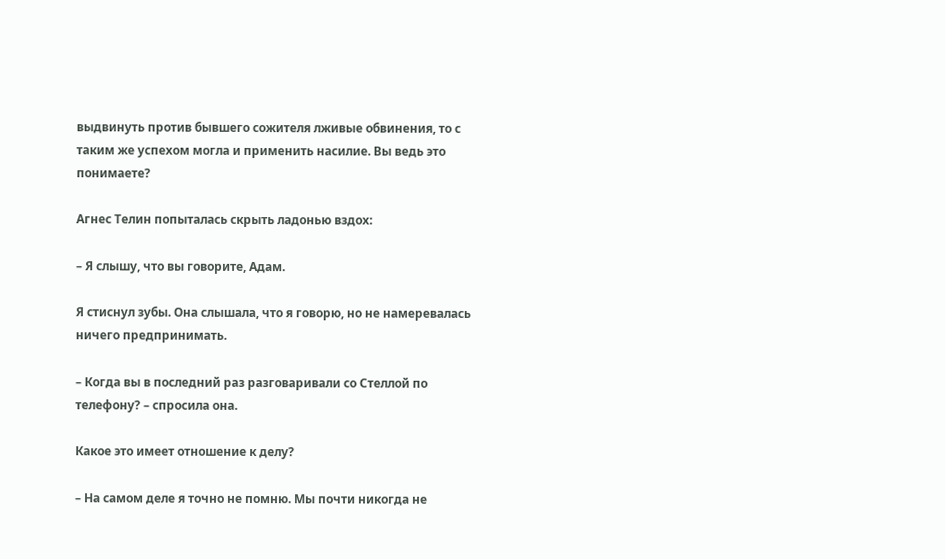выдвинуть против бывшего сожителя лживые обвинения, то с таким же успехом могла и применить насилие. Вы ведь это понимаете?

Агнес Телин попыталась скрыть ладонью вздох:

– Я слышу, что вы говорите, Адам.

Я стиснул зубы. Она слышала, что я говорю, но не намеревалась ничего предпринимать.

– Когда вы в последний раз разговаривали со Стеллой по телефону? – спросила она.

Какое это имеет отношение к делу?

– На самом деле я точно не помню. Мы почти никогда не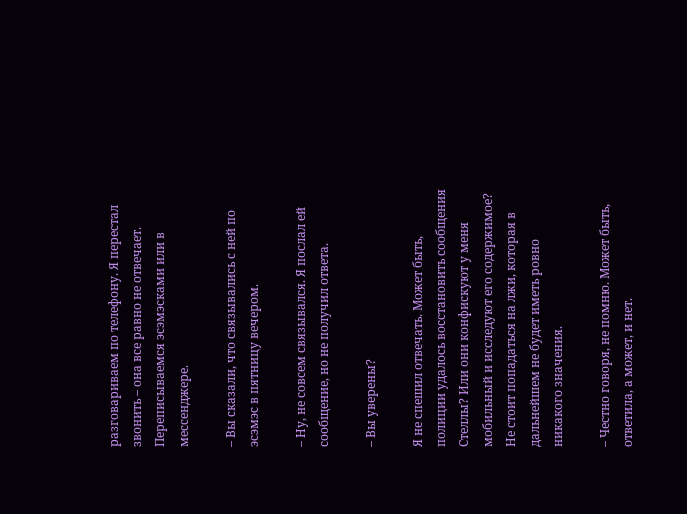разговариваем по телефону. Я перестал звонить – она все равно не отвечает. Переписываемся эсэмэсками или в мессенджере.

– Вы сказали, что связывались с ней по эсэмэс в пятницу вечером.

– Ну, не совсем связывался. Я послал ей сообщение, но не получил ответа.

– Вы уверены?

Я не спешил отвечать. Может быть, полиции удалось восстановить сообщения Стеллы? Или они конфискуют у меня мобильный и исследуют его содержимое? Не стоит попадаться на лжи, которая в дальнейшем не будет иметь ровно никакого значения.

– Честно говоря, не помню. Может быть, ответила, а может, и нет.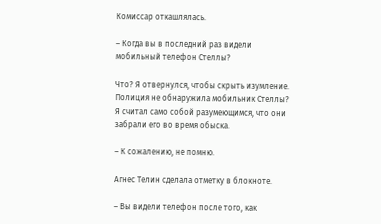Комиссар откашлялась.

– Когда вы в последний раз видели мобильный телефон Стеллы?

Что? Я отвернулся, чтобы скрыть изумление. Полиция не обнаружила мобильник Стеллы? Я считал само собой разумеющимся, что они забрали его во время обыска.

– К сожалению, не помню.

Агнес Телин сделала отметку в блокноте.

– Вы видели телефон после того, как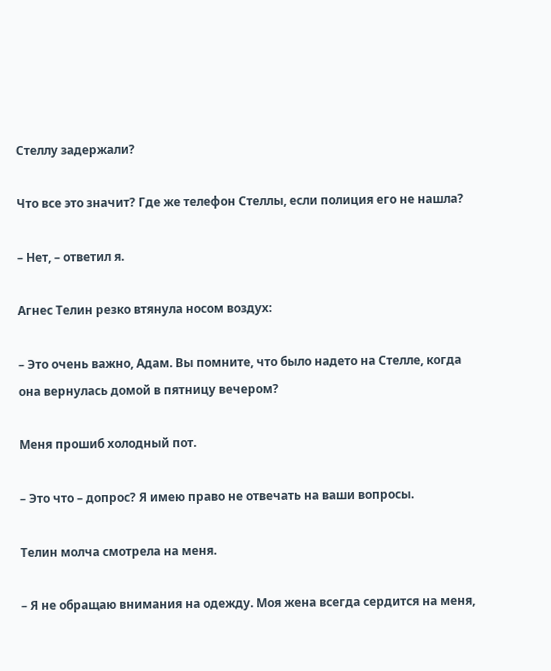Стеллу задержали?

Что все это значит? Где же телефон Стеллы, если полиция его не нашла?

– Нет, – ответил я.

Агнес Телин резко втянула носом воздух:

– Это очень важно, Адам. Вы помните, что было надето на Стелле, когда она вернулась домой в пятницу вечером?

Меня прошиб холодный пот.

– Это что – допрос? Я имею право не отвечать на ваши вопросы.

Телин молча смотрела на меня.

– Я не обращаю внимания на одежду. Моя жена всегда сердится на меня,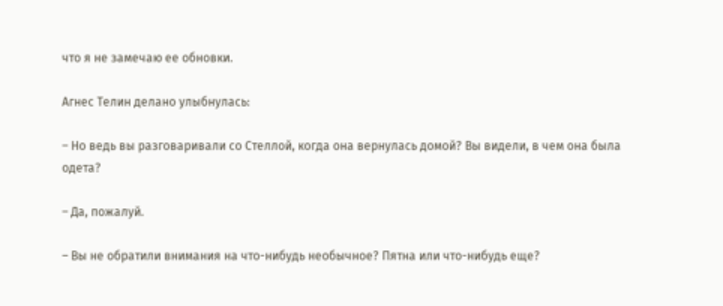что я не замечаю ее обновки.

Агнес Телин делано улыбнулась:

– Но ведь вы разговаривали со Стеллой, когда она вернулась домой? Вы видели, в чем она была одета?

– Да, пожалуй.

– Вы не обратили внимания на что-нибудь необычное? Пятна или что-нибудь еще?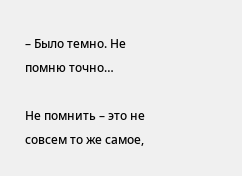– Было темно. Не помню точно…

Не помнить – это не совсем то же самое,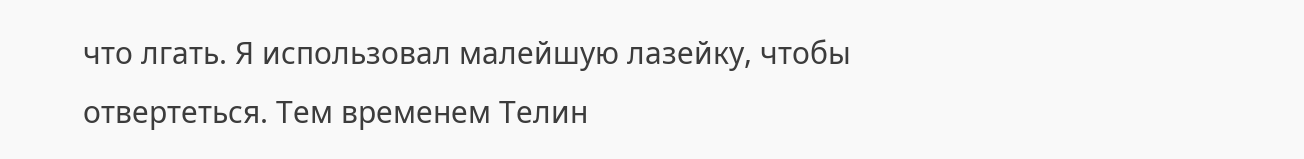что лгать. Я использовал малейшую лазейку, чтобы отвертеться. Тем временем Телин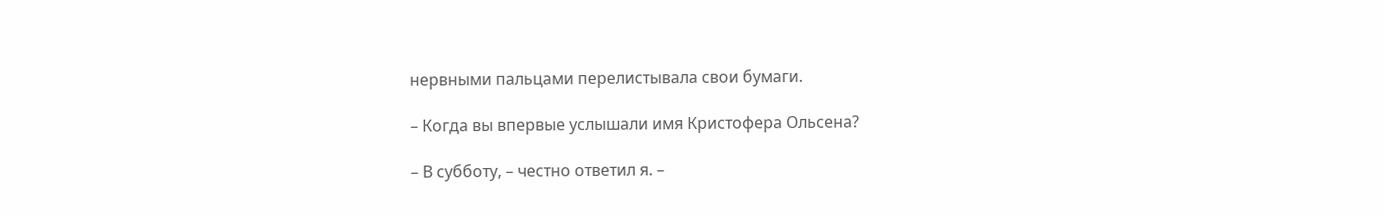нервными пальцами перелистывала свои бумаги.

– Когда вы впервые услышали имя Кристофера Ольсена?

– В субботу, – честно ответил я. –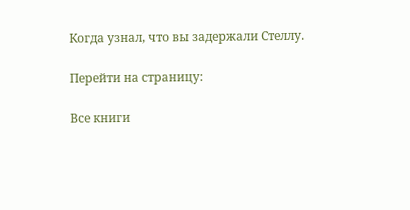Когда узнал, что вы задержали Стеллу.

Перейти на страницу:

Все книги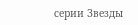серии Звезды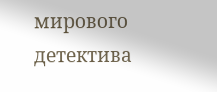мирового детектива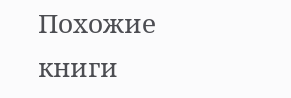Похожие книги